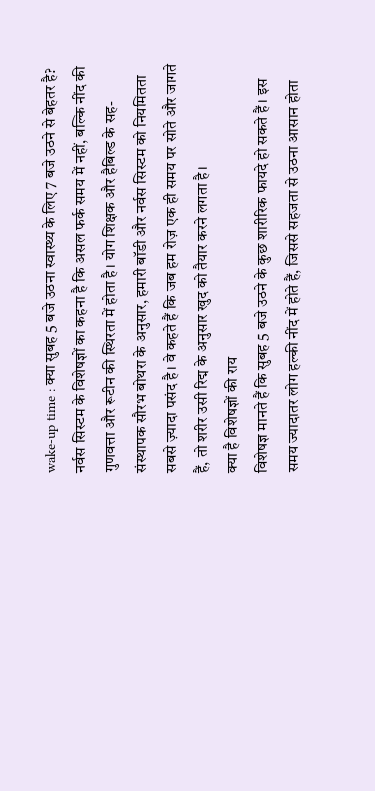wake-up time : क्या सुबह 5 बजे उठना स्वास्थ्य के लिए 7 बजे उठने से बेहतर है? नर्वस सिस्टम के विशेषज्ञों का कहना है कि असल फर्क समय में नहीं, बल्कि नींद की गुणवत्ता और रूटीन की स्थिरता में होता है। योग शिक्षक और हैबिल्ड के सह-संस्थापक सौरभ बोथरा के अनुसार, हमारी बॉडी और नर्वस सिस्टम को नियमितता सबसे ज़्यादा पसंद है। वे कहते हैं कि जब हम रोज़ एक ही समय पर सोते और जागते हैं, तो शरीर उसी रिद्म के अनुसार खुद को तैयार करने लगता है।
क्या है विशेषज्ञों की राय
विशेषज्ञ मानते हैं कि सुबह 5 बजे उठने के कुछ शारीरिक फायदे हो सकते हैं। इस समय ज्यादातर लोग हल्की नींद में होते हैं, जिससे सहजता से उठना आसान होता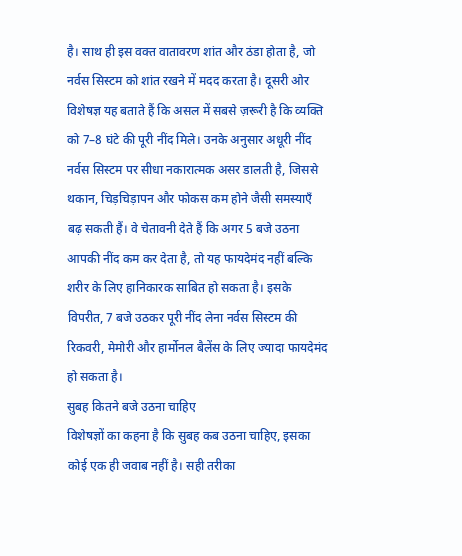है। साथ ही इस वक्त वातावरण शांत और ठंडा होता है, जो नर्वस सिस्टम को शांत रखने में मदद करता है। दूसरी ओर विशेषज्ञ यह बताते हैं कि असल में सबसे ज़रूरी है कि व्यक्ति को 7–8 घंटे की पूरी नींद मिले। उनके अनुसार अधूरी नींद नर्वस सिस्टम पर सीधा नकारात्मक असर डालती है, जिससे थकान, चिड़चिड़ापन और फोकस कम होने जैसी समस्याएँ बढ़ सकती हैं। वे चेतावनी देते हैं कि अगर 5 बजे उठना आपकी नींद कम कर देता है, तो यह फायदेमंद नहीं बल्कि शरीर के लिए हानिकारक साबित हो सकता है। इसके विपरीत, 7 बजे उठकर पूरी नींद लेना नर्वस सिस्टम की रिकवरी, मेमोरी और हार्मोनल बैलेंस के लिए ज्यादा फायदेमंद हो सकता है।
सुबह कितने बजे उठना चाहिए
विशेषज्ञों का कहना है कि सुबह कब उठना चाहिए, इसका कोई एक ही जवाब नहीं है। सही तरीका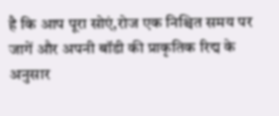है कि आप पूरा सोएं,रोज एक निश्चित समय पर जागें और अपनी बॉडी की प्राकृतिक रिद्म के अनुसार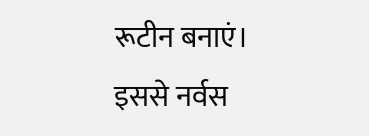रूटीन बनाएं। इससे नर्वस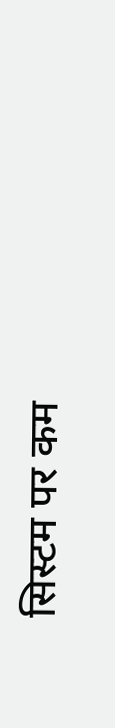सिस्टम पर कम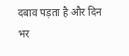दबाव पड़ता है और दिन भर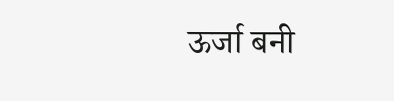ऊर्जा बनी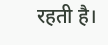रहती है।